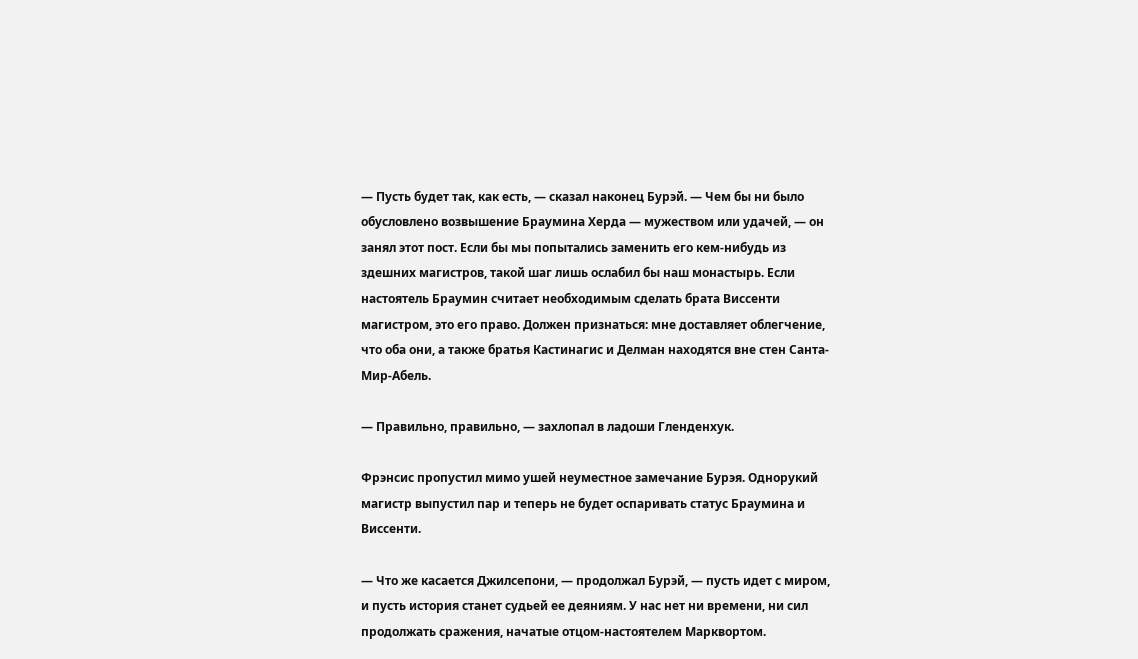— Пусть будет так, как есть, — сказал наконец Бурэй. — Чем бы ни было обусловлено возвышение Браумина Херда — мужеством или удачей, — он занял этот пост. Если бы мы попытались заменить его кем-нибудь из здешних магистров, такой шаг лишь ослабил бы наш монастырь. Если настоятель Браумин считает необходимым сделать брата Виссенти магистром, это его право. Должен признаться: мне доставляет облегчение, что оба они, а также братья Кастинагис и Делман находятся вне стен Санта-Мир-Абель.

— Правильно, правильно, — захлопал в ладоши Гленденхук.

Фрэнсис пропустил мимо ушей неуместное замечание Бурэя. Однорукий магистр выпустил пар и теперь не будет оспаривать статус Браумина и Виссенти.

— Что же касается Джилсепони, — продолжал Бурэй, — пусть идет с миром, и пусть история станет судьей ее деяниям. У нас нет ни времени, ни сил продолжать сражения, начатые отцом-настоятелем Марквортом.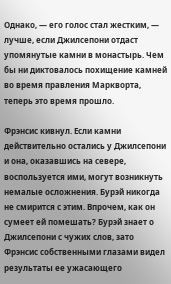Однако, — его голос стал жестким, — лучше, если Джилсепони отдаст упомянутые камни в монастырь. Чем бы ни диктовалось похищение камней во время правления Маркворта, теперь это время прошло.

Фрэнсис кивнул. Если камни действительно остались у Джилсепони и она, оказавшись на севере, воспользуется ими, могут возникнуть немалые осложнения. Бурэй никогда не смирится с этим. Впрочем, как он сумеет ей помешать? Бурэй знает о Джилсепони с чужих слов, зато Фрэнсис собственными глазами видел результаты ее ужасающего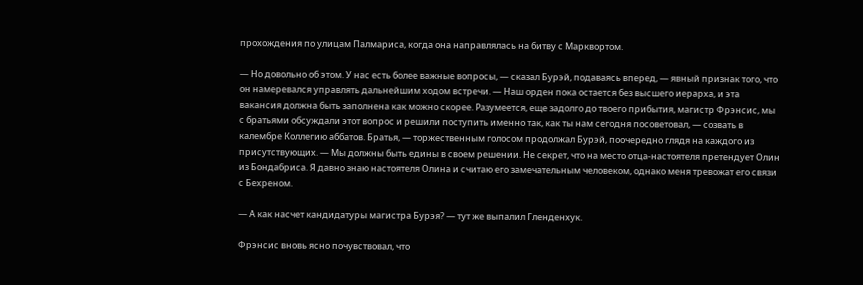прохождения по улицам Палмариса, когда она направлялась на битву с Марквортом.

— Но довольно об этом. У нас есть более важные вопросы, — сказал Бурэй, подаваясь вперед, — явный признак того, что он намеревался управлять дальнейшим ходом встречи. — Наш орден пока остается без высшего иерарха, и эта вакансия должна быть заполнена как можно скорее. Разумеется, еще задолго до твоего прибытия, магистр Фрэнсис, мы с братьями обсуждали этот вопрос и решили поступить именно так, как ты нам сегодня посоветовал, — созвать в калембре Коллегию аббатов. Братья, — торжественным голосом продолжал Бурэй, поочередно глядя на каждого из присутствующих. — Мы должны быть едины в своем решении. Не секрет, что на место отца-настоятеля претендует Олин из Бондабриса. Я давно знаю настоятеля Олина и считаю его замечательным человеком, однако меня тревожат его связи с Бехреном.

— А как насчет кандидатуры магистра Бурэя? — тут же выпалил Гленденхук.

Фрэнсис вновь ясно почувствовал, что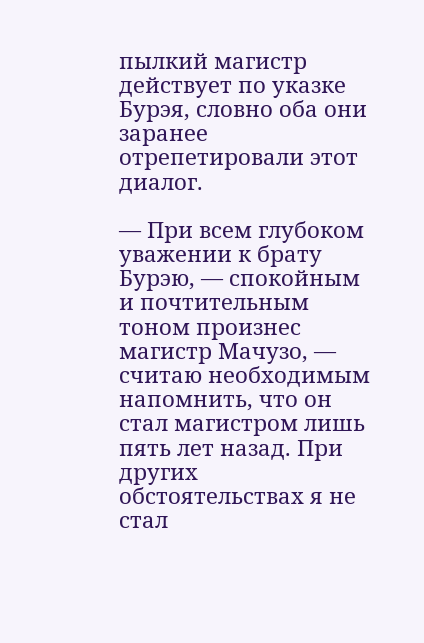пылкий магистр действует по указке Бурэя, словно оба они заранее отрепетировали этот диалог.

— При всем глубоком уважении к брату Бурэю, — спокойным и почтительным тоном произнес магистр Мачузо, — считаю необходимым напомнить, что он стал магистром лишь пять лет назад. При других обстоятельствах я не стал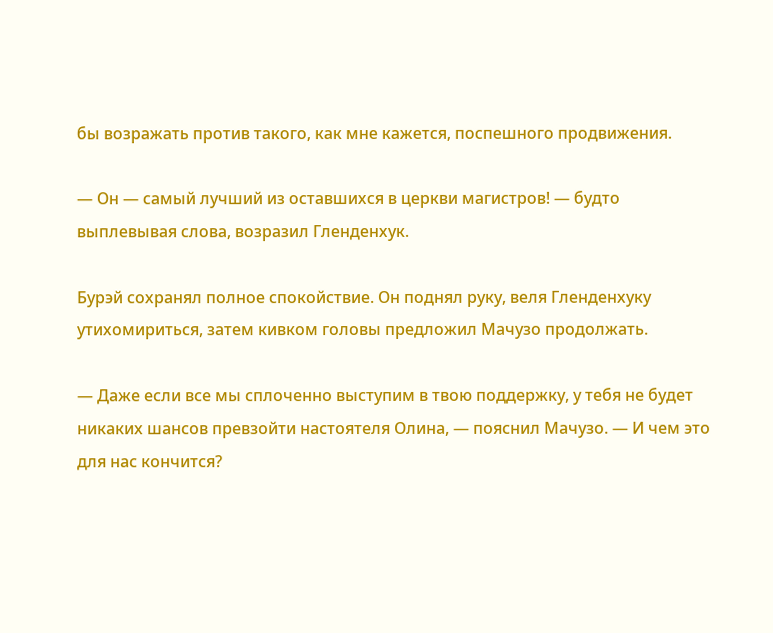бы возражать против такого, как мне кажется, поспешного продвижения.

— Он — самый лучший из оставшихся в церкви магистров! — будто выплевывая слова, возразил Гленденхук.

Бурэй сохранял полное спокойствие. Он поднял руку, веля Гленденхуку утихомириться, затем кивком головы предложил Мачузо продолжать.

— Даже если все мы сплоченно выступим в твою поддержку, у тебя не будет никаких шансов превзойти настоятеля Олина, — пояснил Мачузо. — И чем это для нас кончится?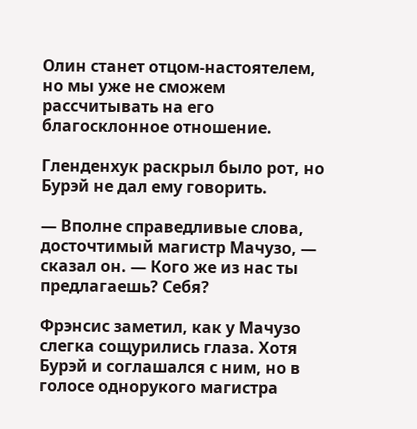Олин станет отцом-настоятелем, но мы уже не сможем рассчитывать на его благосклонное отношение.

Гленденхук раскрыл было рот, но Бурэй не дал ему говорить.

— Вполне справедливые слова, досточтимый магистр Мачузо, — сказал он. — Кого же из нас ты предлагаешь? Себя?

Фрэнсис заметил, как у Мачузо слегка сощурились глаза. Хотя Бурэй и соглашался с ним, но в голосе однорукого магистра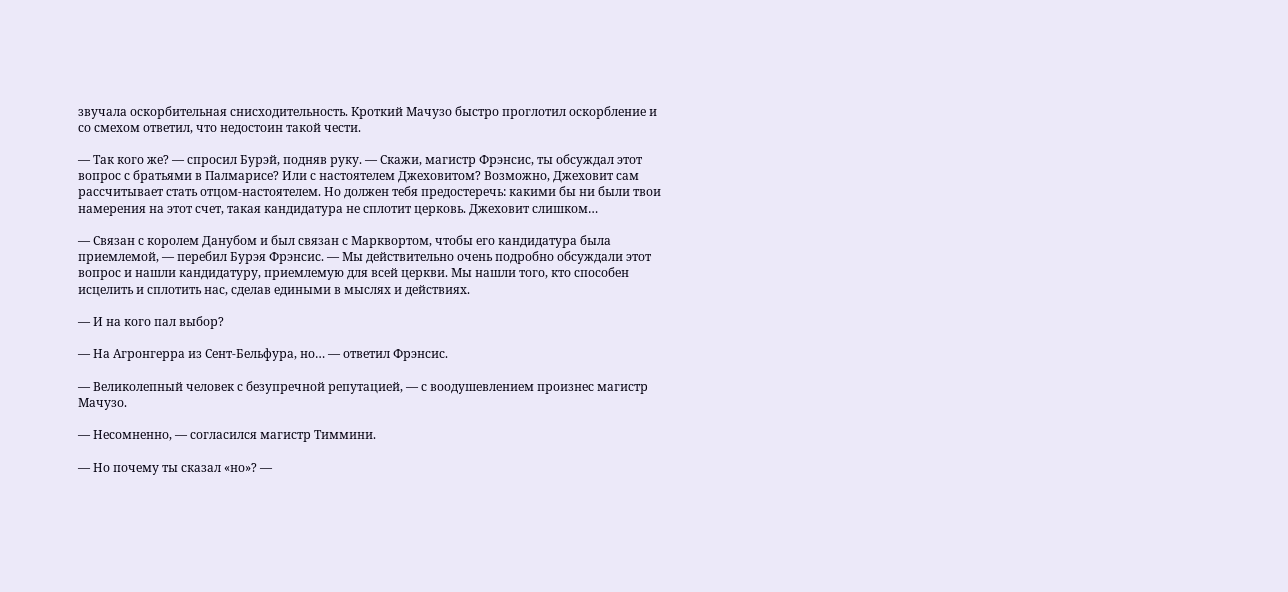звучала оскорбительная снисходительность. Кроткий Мачузо быстро проглотил оскорбление и со смехом ответил, что недостоин такой чести.

— Так кого же? — спросил Бурэй, подняв руку. — Скажи, магистр Фрэнсис, ты обсуждал этот вопрос с братьями в Палмарисе? Или с настоятелем Джеховитом? Возможно, Джеховит сам рассчитывает стать отцом-настоятелем. Но должен тебя предостеречь: какими бы ни были твои намерения на этот счет, такая кандидатура не сплотит церковь. Джеховит слишком…

— Связан с королем Данубом и был связан с Марквортом, чтобы его кандидатура была приемлемой, — перебил Бурэя Фрэнсис. — Мы действительно очень подробно обсуждали этот вопрос и нашли кандидатуру, приемлемую для всей церкви. Мы нашли того, кто способен исцелить и сплотить нас, сделав едиными в мыслях и действиях.

— И на кого пал выбор?

— На Агронгерра из Сент-Бельфура, но… — ответил Фрэнсис.

— Великолепный человек с безупречной репутацией, — с воодушевлением произнес магистр Мачузо.

— Несомненно, — согласился магистр Тиммини.

— Но почему ты сказал «но»? —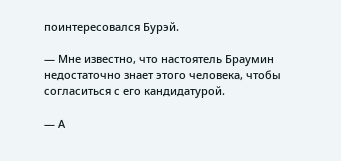поинтересовался Бурэй.

— Мне известно, что настоятель Браумин недостаточно знает этого человека, чтобы согласиться с его кандидатурой.

— А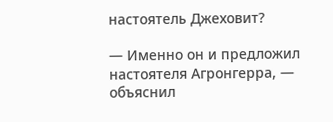настоятель Джеховит?

— Именно он и предложил настоятеля Агронгерра, — объяснил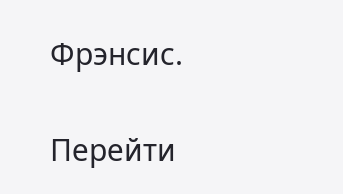Фрэнсис.

Перейти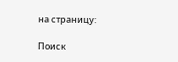на страницу:

Поиск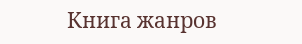Книга жанров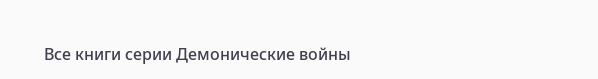Все книги серии Демонические войны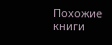Похожие книги